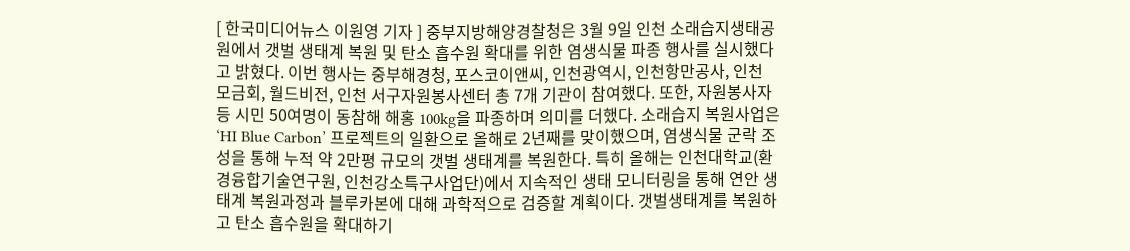[ 한국미디어뉴스 이원영 기자 ] 중부지방해양경찰청은 3월 9일 인천 소래습지생태공원에서 갯벌 생태계 복원 및 탄소 흡수원 확대를 위한 염생식물 파종 행사를 실시했다고 밝혔다. 이번 행사는 중부해경청, 포스코이앤씨, 인천광역시, 인천항만공사, 인천 모금회, 월드비전, 인천 서구자원봉사센터 총 7개 기관이 참여했다. 또한, 자원봉사자 등 시민 50여명이 동참해 해홍 100kg을 파종하며 의미를 더했다. 소래습지 복원사업은 ‘HI Blue Carbon’ 프로젝트의 일환으로 올해로 2년째를 맞이했으며, 염생식물 군락 조성을 통해 누적 약 2만평 규모의 갯벌 생태계를 복원한다. 특히 올해는 인천대학교(환경융합기술연구원, 인천강소특구사업단)에서 지속적인 생태 모니터링을 통해 연안 생태계 복원과정과 블루카본에 대해 과학적으로 검증할 계획이다. 갯벌생태계를 복원하고 탄소 흡수원을 확대하기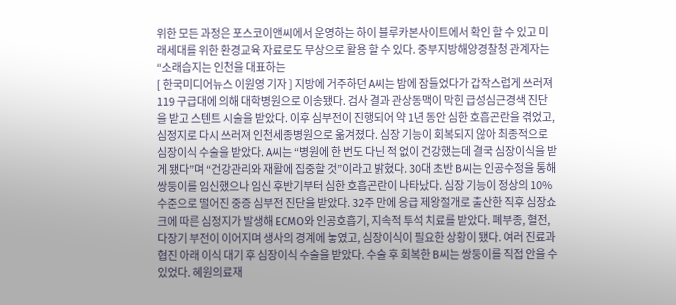위한 모든 과정은 포스코이앤씨에서 운영하는 하이 블루카본사이트에서 확인 할 수 있고 미래세대를 위한 환경교육 자료로도 무상으로 활용 할 수 있다. 중부지방해양경찰청 관계자는 “소래습지는 인천을 대표하는
[ 한국미디어뉴스 이원영 기자 ] 지방에 거주하던 A씨는 밤에 잠들었다가 갑작스럽게 쓰러져 119 구급대에 의해 대학병원으로 이송됐다. 검사 결과 관상동맥이 막힌 급성심근경색 진단을 받고 스텐트 시술을 받았다. 이후 심부전이 진행되어 약 1년 동안 심한 호흡곤란을 겪었고, 심정지로 다시 쓰러져 인천세종병원으로 옮겨졌다. 심장 기능이 회복되지 않아 최종적으로 심장이식 수술을 받았다. A씨는 “병원에 한 번도 다닌 적 없이 건강했는데 결국 심장이식을 받게 됐다”며 “건강관리와 재활에 집중할 것”이라고 밝혔다. 30대 초반 B씨는 인공수정을 통해 쌍둥이를 임신했으나 임신 후반기부터 심한 호흡곤란이 나타났다. 심장 기능이 정상의 10% 수준으로 떨어진 중증 심부전 진단을 받았다. 32주 만에 응급 제왕절개로 출산한 직후 심장쇼크에 따른 심정지가 발생해 ECMO와 인공호흡기, 지속적 투석 치료를 받았다. 폐부종, 혈전, 다장기 부전이 이어지며 생사의 경계에 놓였고, 심장이식이 필요한 상황이 됐다. 여러 진료과 협진 아래 이식 대기 후 심장이식 수술을 받았다. 수술 후 회복한 B씨는 쌍둥이를 직접 안을 수 있었다. 혜원의료재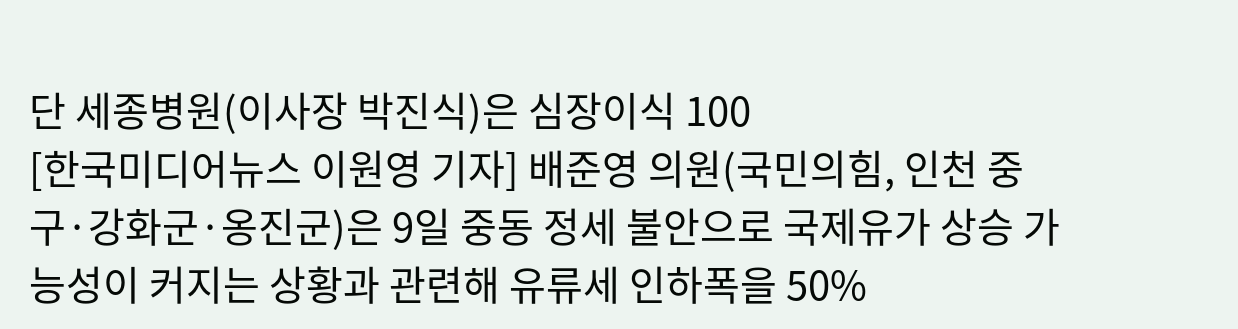단 세종병원(이사장 박진식)은 심장이식 100
[한국미디어뉴스 이원영 기자] 배준영 의원(국민의힘, 인천 중구·강화군·옹진군)은 9일 중동 정세 불안으로 국제유가 상승 가능성이 커지는 상황과 관련해 유류세 인하폭을 50%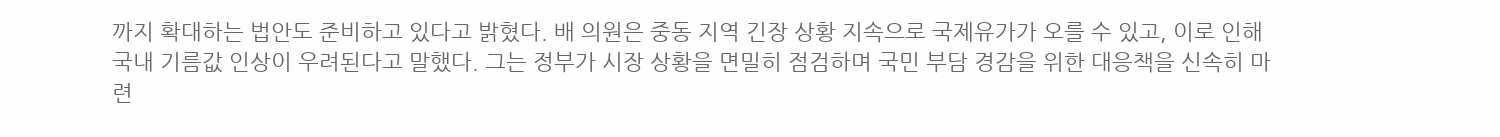까지 확대하는 법안도 준비하고 있다고 밝혔다. 배 의원은 중동 지역 긴장 상황 지속으로 국제유가가 오를 수 있고, 이로 인해 국내 기름값 인상이 우려된다고 말했다. 그는 정부가 시장 상황을 면밀히 점검하며 국민 부담 경감을 위한 대응책을 신속히 마련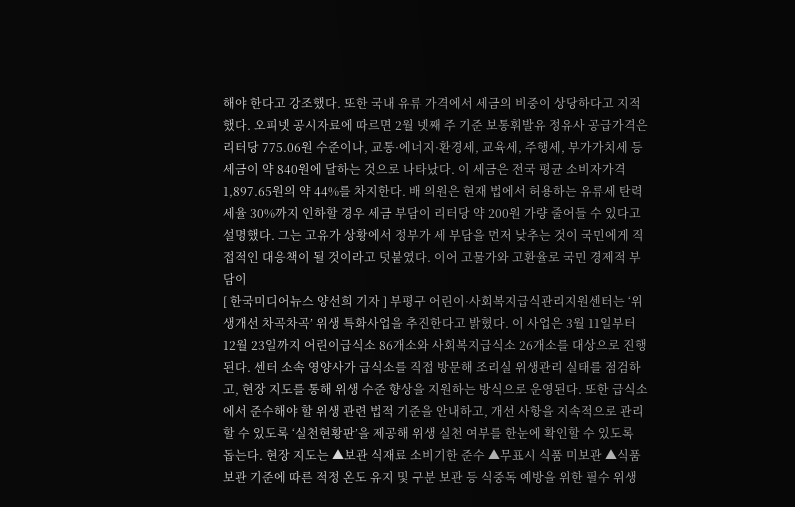해야 한다고 강조했다. 또한 국내 유류 가격에서 세금의 비중이 상당하다고 지적했다. 오피넷 공시자료에 따르면 2월 넷째 주 기준 보통휘발유 정유사 공급가격은 리터당 775.06원 수준이나, 교통·에너지·환경세, 교육세, 주행세, 부가가치세 등 세금이 약 840원에 달하는 것으로 나타났다. 이 세금은 전국 평균 소비자가격 1,897.65원의 약 44%를 차지한다. 배 의원은 현재 법에서 허용하는 유류세 탄력세율 30%까지 인하할 경우 세금 부담이 리터당 약 200원 가량 줄어들 수 있다고 설명했다. 그는 고유가 상황에서 정부가 세 부담을 먼저 낮추는 것이 국민에게 직접적인 대응책이 될 것이라고 덧붙였다. 이어 고물가와 고환율로 국민 경제적 부담이
[ 한국미디어뉴스 양선희 기자 ] 부평구 어린이·사회복지급식관리지원센터는 ‘위생개선 차곡차곡’ 위생 특화사업을 추진한다고 밝혔다. 이 사업은 3월 11일부터 12월 23일까지 어린이급식소 86개소와 사회복지급식소 26개소를 대상으로 진행된다. 센터 소속 영양사가 급식소를 직접 방문해 조리실 위생관리 실태를 점검하고, 현장 지도를 통해 위생 수준 향상을 지원하는 방식으로 운영된다. 또한 급식소에서 준수해야 할 위생 관련 법적 기준을 안내하고, 개선 사항을 지속적으로 관리할 수 있도록 ‘실천현황판’을 제공해 위생 실천 여부를 한눈에 확인할 수 있도록 돕는다. 현장 지도는 ▲보관 식재료 소비기한 준수 ▲무표시 식품 미보관 ▲식품 보관 기준에 따른 적정 온도 유지 및 구분 보관 등 식중독 예방을 위한 필수 위생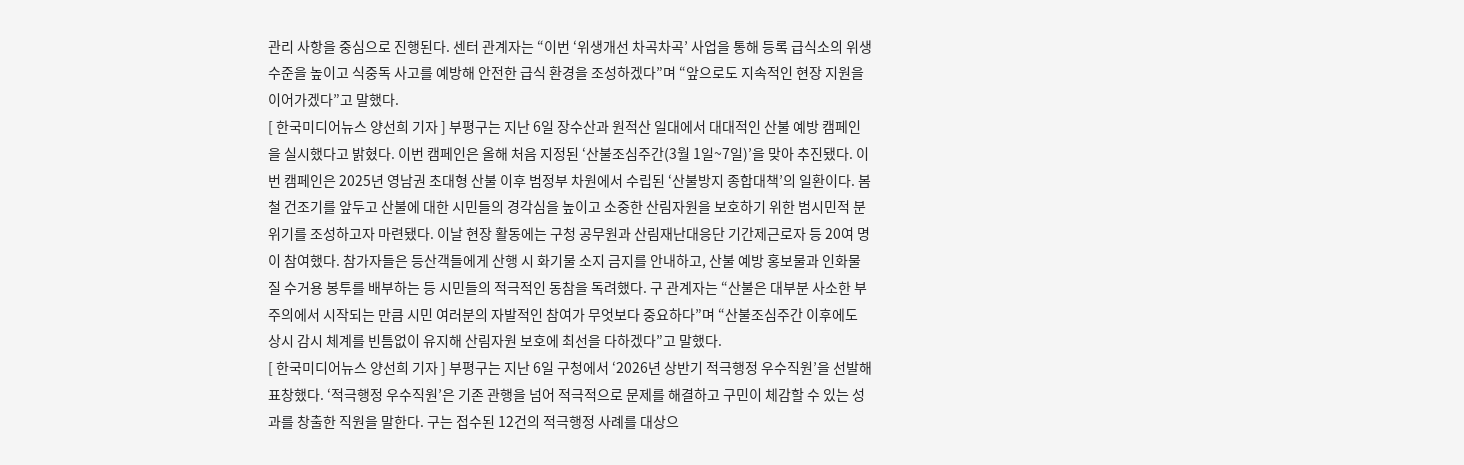관리 사항을 중심으로 진행된다. 센터 관계자는 “이번 ‘위생개선 차곡차곡’ 사업을 통해 등록 급식소의 위생 수준을 높이고 식중독 사고를 예방해 안전한 급식 환경을 조성하겠다”며 “앞으로도 지속적인 현장 지원을 이어가겠다”고 말했다.
[ 한국미디어뉴스 양선희 기자 ] 부평구는 지난 6일 장수산과 원적산 일대에서 대대적인 산불 예방 캠페인을 실시했다고 밝혔다. 이번 캠페인은 올해 처음 지정된 ‘산불조심주간(3월 1일~7일)’을 맞아 추진됐다. 이번 캠페인은 2025년 영남권 초대형 산불 이후 범정부 차원에서 수립된 ‘산불방지 종합대책’의 일환이다. 봄철 건조기를 앞두고 산불에 대한 시민들의 경각심을 높이고 소중한 산림자원을 보호하기 위한 범시민적 분위기를 조성하고자 마련됐다. 이날 현장 활동에는 구청 공무원과 산림재난대응단 기간제근로자 등 20여 명이 참여했다. 참가자들은 등산객들에게 산행 시 화기물 소지 금지를 안내하고, 산불 예방 홍보물과 인화물질 수거용 봉투를 배부하는 등 시민들의 적극적인 동참을 독려했다. 구 관계자는 “산불은 대부분 사소한 부주의에서 시작되는 만큼 시민 여러분의 자발적인 참여가 무엇보다 중요하다”며 “산불조심주간 이후에도 상시 감시 체계를 빈틈없이 유지해 산림자원 보호에 최선을 다하겠다”고 말했다.
[ 한국미디어뉴스 양선희 기자 ] 부평구는 지난 6일 구청에서 ‘2026년 상반기 적극행정 우수직원’을 선발해 표창했다. ‘적극행정 우수직원’은 기존 관행을 넘어 적극적으로 문제를 해결하고 구민이 체감할 수 있는 성과를 창출한 직원을 말한다. 구는 접수된 12건의 적극행정 사례를 대상으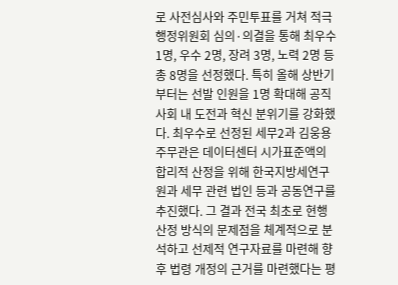로 사전심사와 주민투표를 거쳐 적극행정위원회 심의·의결을 통해 최우수 1명, 우수 2명, 장려 3명, 노력 2명 등 총 8명을 선정했다. 특히 올해 상반기부터는 선발 인원을 1명 확대해 공직사회 내 도전과 혁신 분위기를 강화했다. 최우수로 선정된 세무2과 김웅용 주무관은 데이터센터 시가표준액의 합리적 산정을 위해 한국지방세연구원과 세무 관련 법인 등과 공동연구를 추진했다. 그 결과 전국 최초로 현행 산정 방식의 문제점을 체계적으로 분석하고 선제적 연구자료를 마련해 향후 법령 개정의 근거를 마련했다는 평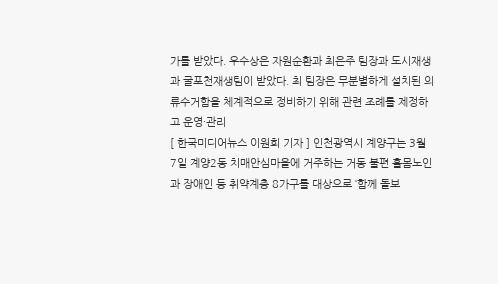가를 받았다. 우수상은 자원순환과 최은주 팀장과 도시재생과 굴포천재생팀이 받았다. 최 팀장은 무분별하게 설치된 의류수거함을 체계적으로 정비하기 위해 관련 조례를 제정하고 운영·관리
[ 한국미디어뉴스 이원희 기자 ] 인천광역시 계양구는 3월 7일 계양2동 치매안심마을에 거주하는 거동 불편 홀몸노인과 장애인 등 취약계층 8가구를 대상으로 ‘함께 돌보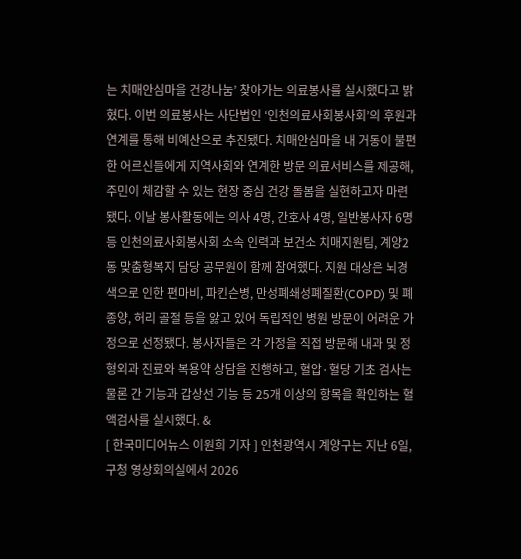는 치매안심마을 건강나눔’ 찾아가는 의료봉사를 실시했다고 밝혔다. 이번 의료봉사는 사단법인 ‘인천의료사회봉사회’의 후원과 연계를 통해 비예산으로 추진됐다. 치매안심마을 내 거동이 불편한 어르신들에게 지역사회와 연계한 방문 의료서비스를 제공해, 주민이 체감할 수 있는 현장 중심 건강 돌봄을 실현하고자 마련됐다. 이날 봉사활동에는 의사 4명, 간호사 4명, 일반봉사자 6명 등 인천의료사회봉사회 소속 인력과 보건소 치매지원팀, 계양2동 맞춤형복지 담당 공무원이 함께 참여했다. 지원 대상은 뇌경색으로 인한 편마비, 파킨슨병, 만성폐쇄성폐질환(COPD) 및 폐종양, 허리 골절 등을 앓고 있어 독립적인 병원 방문이 어려운 가정으로 선정됐다. 봉사자들은 각 가정을 직접 방문해 내과 및 정형외과 진료와 복용약 상담을 진행하고, 혈압·혈당 기초 검사는 물론 간 기능과 갑상선 기능 등 25개 이상의 항목을 확인하는 혈액검사를 실시했다. &
[ 한국미디어뉴스 이원희 기자 ] 인천광역시 계양구는 지난 6일, 구청 영상회의실에서 2026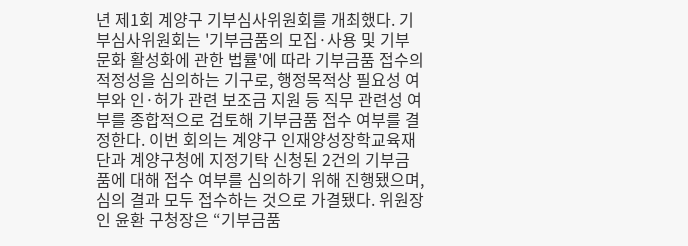년 제1회 계양구 기부심사위원회를 개최했다. 기부심사위원회는 '기부금품의 모집·사용 및 기부문화 활성화에 관한 법률'에 따라 기부금품 접수의 적정성을 심의하는 기구로, 행정목적상 필요성 여부와 인·허가 관련 보조금 지원 등 직무 관련성 여부를 종합적으로 검토해 기부금품 접수 여부를 결정한다. 이번 회의는 계양구 인재양성장학교육재단과 계양구청에 지정기탁 신청된 2건의 기부금품에 대해 접수 여부를 심의하기 위해 진행됐으며, 심의 결과 모두 접수하는 것으로 가결됐다. 위원장인 윤환 구청장은 “기부금품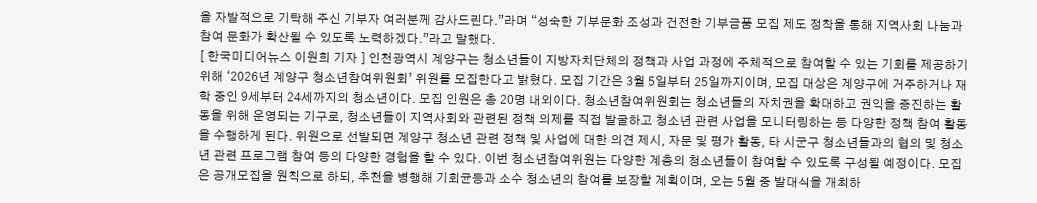을 자발적으로 기탁해 주신 기부자 여러분께 감사드린다.”라며 “성숙한 기부문화 조성과 건전한 기부금품 모집 제도 정착을 통해 지역사회 나눔과 참여 문화가 확산될 수 있도록 노력하겠다.”라고 말했다.
[ 한국미디어뉴스 이원희 기자 ] 인천광역시 계양구는 청소년들이 지방자치단체의 정책과 사업 과정에 주체적으로 참여할 수 있는 기회를 제공하기 위해 ‘2026년 계양구 청소년참여위원회’ 위원를 모집한다고 밝혔다. 모집 기간은 3월 5일부터 25일까지이며, 모집 대상은 계양구에 거주하거나 재학 중인 9세부터 24세까지의 청소년이다. 모집 인원은 총 20명 내외이다. 청소년참여위원회는 청소년들의 자치권을 확대하고 권익을 증진하는 활동을 위해 운영되는 기구로, 청소년들이 지역사회와 관련된 정책 의제를 직접 발굴하고 청소년 관련 사업을 모니터링하는 등 다양한 정책 참여 활동을 수행하게 된다. 위원으로 선발되면 계양구 청소년 관련 정책 및 사업에 대한 의견 제시, 자문 및 평가 활동, 타 시군구 청소년들과의 협의 및 청소년 관련 프로그램 참여 등의 다양한 경험을 할 수 있다. 이번 청소년참여위원는 다양한 계층의 청소년들이 참여할 수 있도록 구성될 예정이다. 모집은 공개모집을 원칙으로 하되, 추천을 병행해 기회균등과 소수 청소년의 참여를 보장할 계획이며, 오는 5월 중 발대식을 개최하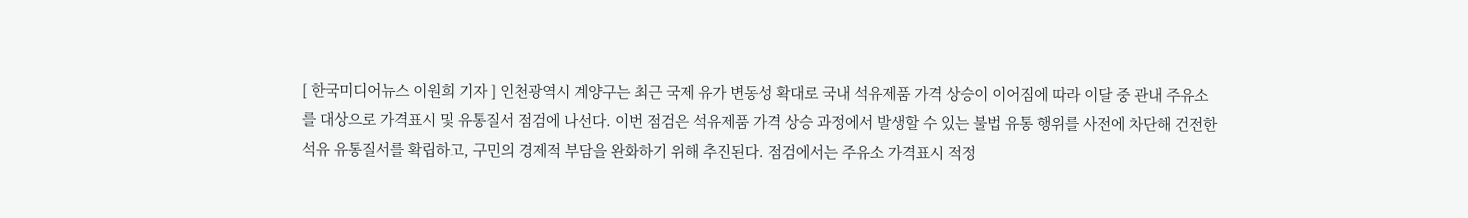[ 한국미디어뉴스 이원희 기자 ] 인천광역시 계양구는 최근 국제 유가 변동성 확대로 국내 석유제품 가격 상승이 이어짐에 따라 이달 중 관내 주유소를 대상으로 가격표시 및 유통질서 점검에 나선다. 이번 점검은 석유제품 가격 상승 과정에서 발생할 수 있는 불법 유통 행위를 사전에 차단해 건전한 석유 유통질서를 확립하고, 구민의 경제적 부담을 완화하기 위해 추진된다. 점검에서는 주유소 가격표시 적정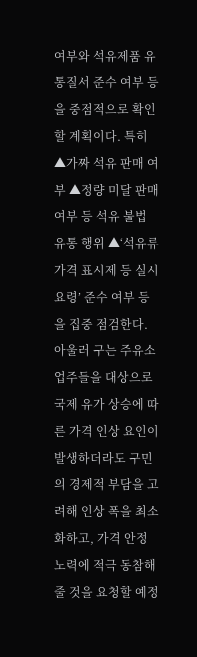여부와 석유제품 유통질서 준수 여부 등을 중점적으로 확인할 계획이다. 특히 ▲가짜 석유 판매 여부 ▲정량 미달 판매 여부 등 석유 불법 유통 행위 ▲‘석유류 가격 표시제 등 실시요령’ 준수 여부 등을 집중 점검한다. 아울러 구는 주유소 업주들을 대상으로 국제 유가 상승에 따른 가격 인상 요인이 발생하더라도 구민의 경제적 부담을 고려해 인상 폭을 최소화하고, 가격 안정 노력에 적극 동참해 줄 것을 요청할 예정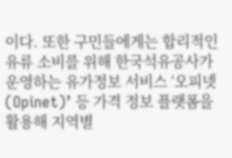이다. 또한 구민들에게는 합리적인 유류 소비를 위해 한국석유공사가 운영하는 유가정보 서비스 ‘오피넷(Opinet)’ 등 가격 정보 플랫폼을 활용해 지역별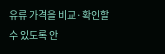유류 가격을 비교·확인할 수 있도록 안